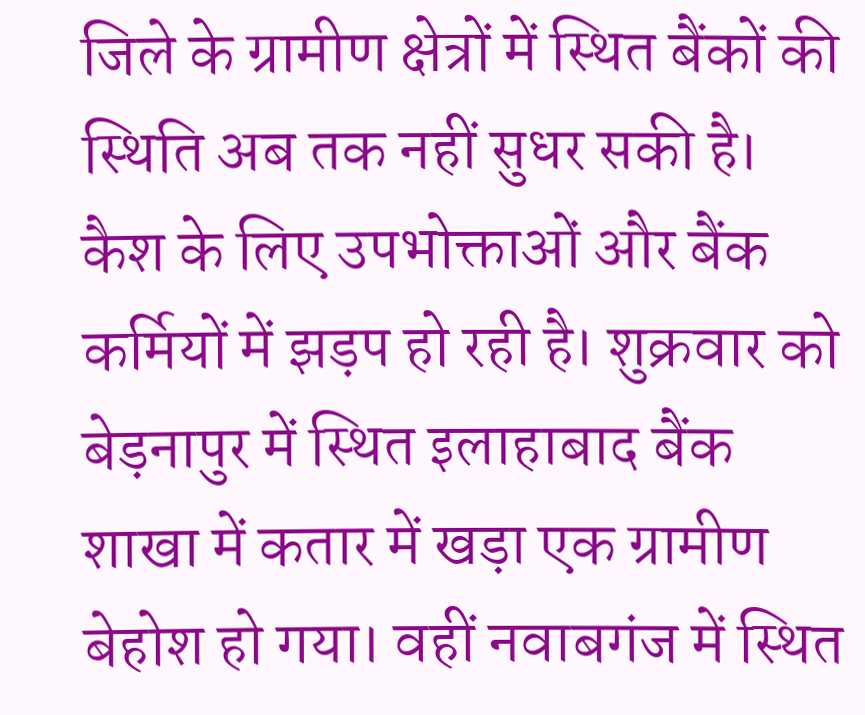जिले के ग्रामीण क्षेत्रों में स्थित बैंकों की स्थिति अब तक नहीं सुधर सकी है। कैश के लिए उपभोक्ताओं और बैंक कर्मियों में झड़प हो रही है। शुक्रवार को बेड़नापुर में स्थित इलाहाबाद बैंक शाखा में कतार में खड़ा एक ग्रामीण बेहोश हो गया। वहीं नवाबगंज में स्थित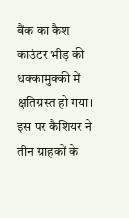बैंक का कैश काउंटर भीड़ की धक्कामुक्की में क्षतिग्रस्त हो गया।
इस पर कैशियर ने तीन ग्राहकों के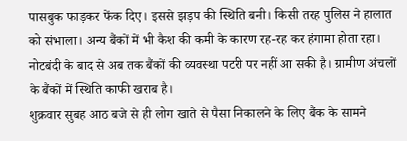पासबुक फाड़कर फेंक दिए। इससे झड़प की स्थिति बनी। किसी तरह पुलिस ने हालात को संभाला। अन्य बैंकों में भी कैश की कमी के कारण रह-रह कर हंगामा होता रहा। नोटबंदी के बाद से अब तक बैंकों की व्यवस्था पटरी पर नहीं आ सकी है। ग्रामीण अंचलों के बैंकों में स्थिति काफी खराब है।
शुक्रवार सुबह आठ बजे से ही लोग खाते से पैसा निकालने के लिए बैंक के सामने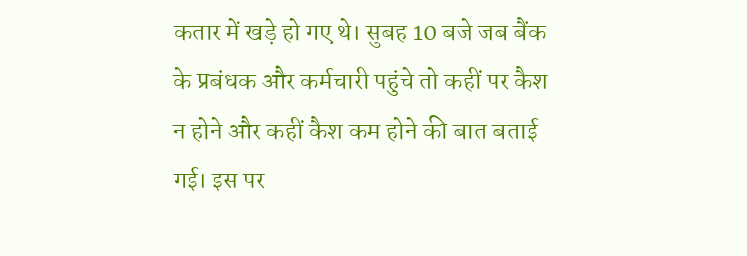कतार में खड़े हो गए थे। सुबह 10 बजे जब बैंक के प्रबंधक और कर्मचारी पहुंचे तो कहीं पर कैश न होने और कहीं कैश कम होने की बात बताई गई। इस पर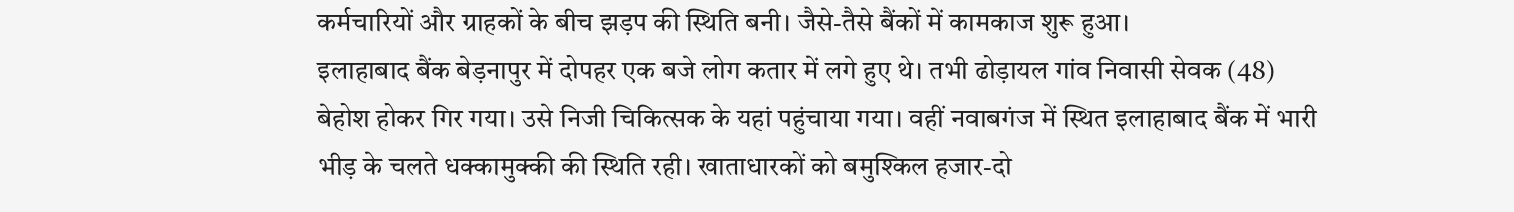कर्मचारियों और ग्राहकों के बीच झड़प की स्थिति बनी। जैसे-तैसे बैंकों में कामकाज शुरू हुआ।
इलाहाबाद बैंक बेड़नापुर में दोपहर एक बजे लोग कतार में लगे हुए थे। तभी ढोड़ायल गांव निवासी सेवक (48) बेहोश होकर गिर गया। उसे निजी चिकित्सक के यहां पहुंचाया गया। वहीं नवाबगंज में स्थित इलाहाबाद बैंक में भारी भीड़ के चलते धक्कामुक्की की स्थिति रही। खाताधारकों को बमुश्किल हजार-दो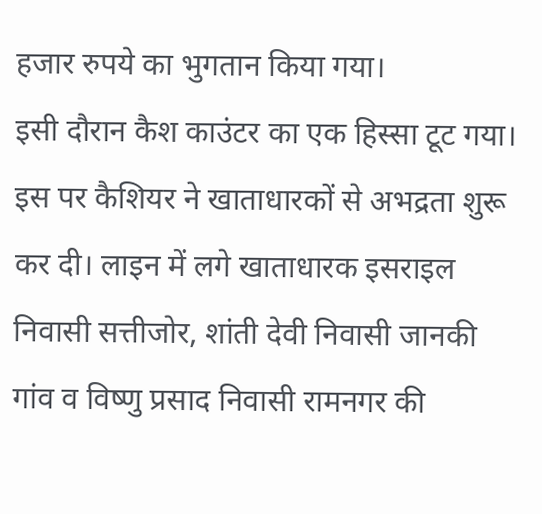हजार रुपये का भुगतान किया गया।
इसी दौरान कैश काउंटर का एक हिस्सा टूट गया। इस पर कैशियर ने खाताधारकों से अभद्रता शुरू कर दी। लाइन में लगे खाताधारक इसराइल निवासी सत्तीजोर, शांती देवी निवासी जानकी गांव व विष्णु प्रसाद निवासी रामनगर की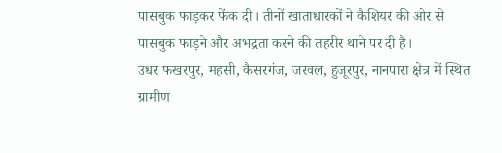पासबुक फाड़कर फेंक दी। तीनों खाताधारकों ने कैशियर की ओर से पासबुक फाड़ने और अभद्रता करने की तहरीर थाने पर दी है।
उधर फखरपुर, महसी, कैसरगंज, जरवल, हुजूरपुर, नानपारा क्षेत्र में स्थित ग्रामीण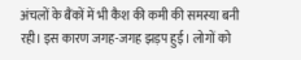अंचलों के बैंकों में भी कैश की कमी की समस्या बनी रही। इस कारण जगह-जगह झड़प हुई। लोगों को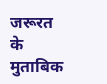जरूरत के मुताबिक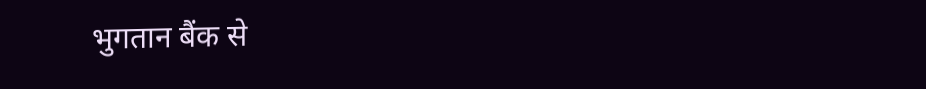भुगतान बैंक से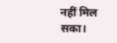नहीं मिल सका।